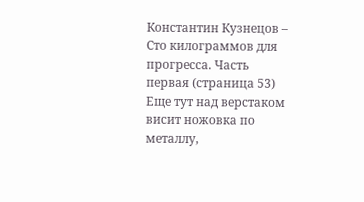Константин Кузнецов – Сто килограммов для прогресса. Часть первая (страница 53)
Еще тут над верстаком висит ножовка по металлу,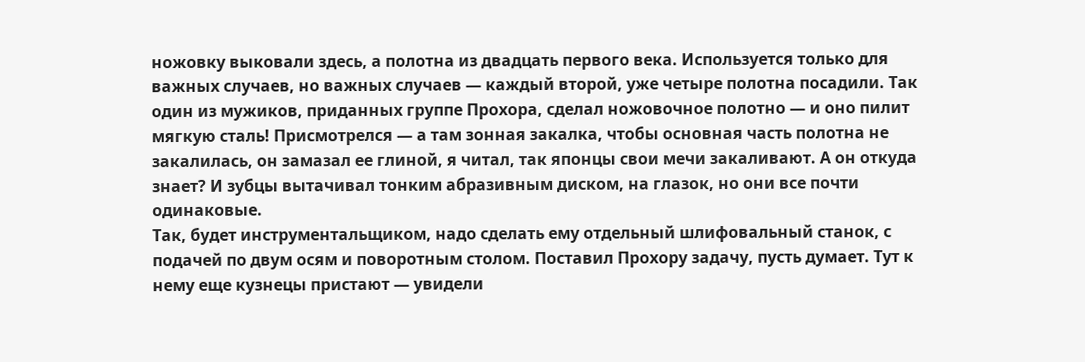ножовку выковали здесь, а полотна из двадцать первого века. Используется только для важных случаев, но важных случаев — каждый второй, уже четыре полотна посадили. Так один из мужиков, приданных группе Прохора, сделал ножовочное полотно — и оно пилит мягкую сталь! Присмотрелся — а там зонная закалка, чтобы основная часть полотна не закалилась, он замазал ее глиной, я читал, так японцы свои мечи закаливают. А он откуда знает? И зубцы вытачивал тонким абразивным диском, на глазок, но они все почти одинаковые.
Так, будет инструментальщиком, надо сделать ему отдельный шлифовальный станок, с подачей по двум осям и поворотным столом. Поставил Прохору задачу, пусть думает. Тут к нему еще кузнецы пристают — увидели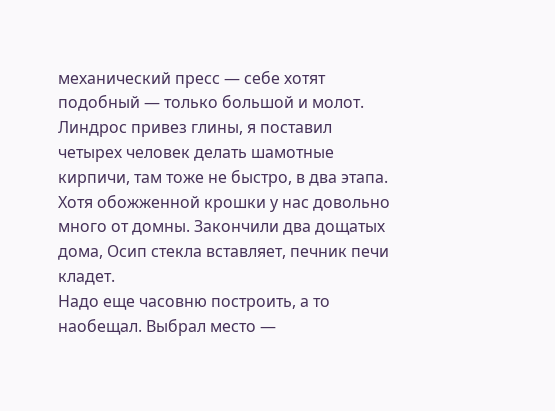механический пресс — себе хотят подобный — только большой и молот.
Линдрос привез глины, я поставил четырех человек делать шамотные кирпичи, там тоже не быстро, в два этапа. Хотя обожженной крошки у нас довольно много от домны. Закончили два дощатых дома, Осип стекла вставляет, печник печи кладет.
Надо еще часовню построить, а то наобещал. Выбрал место —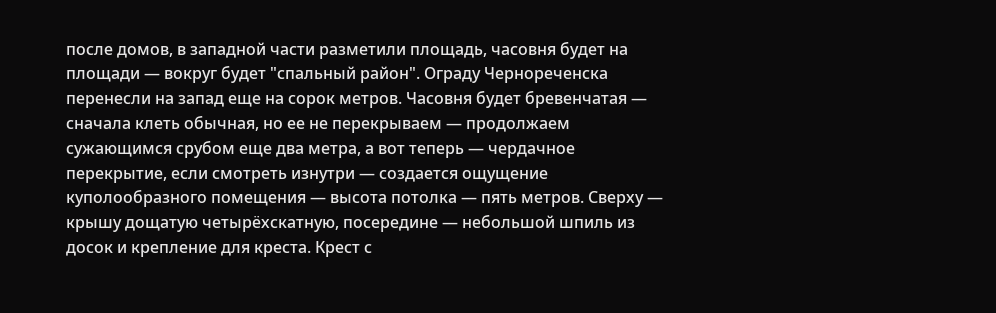после домов, в западной части разметили площадь, часовня будет на площади — вокруг будет "спальный район". Ограду Чернореченска перенесли на запад еще на сорок метров. Часовня будет бревенчатая — сначала клеть обычная, но ее не перекрываем — продолжаем сужающимся срубом еще два метра, а вот теперь — чердачное перекрытие, если смотреть изнутри — создается ощущение куполообразного помещения — высота потолка — пять метров. Сверху — крышу дощатую четырёхскатную, посередине — небольшой шпиль из досок и крепление для креста. Крест с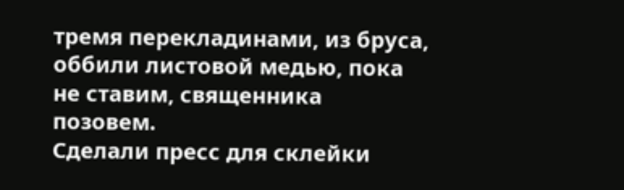тремя перекладинами, из бруса, оббили листовой медью, пока не ставим, священника позовем.
Сделали пресс для склейки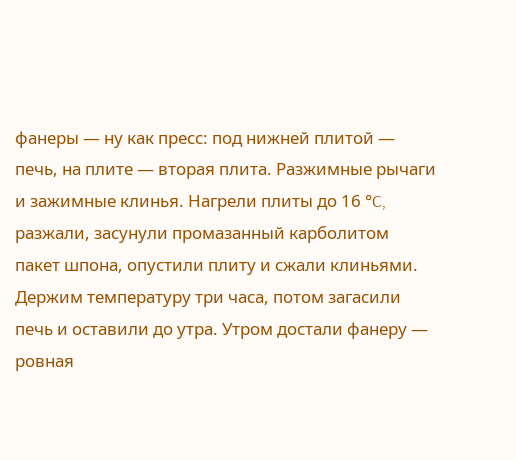фанеры — ну как пресс: под нижней плитой — печь, на плите — вторая плита. Разжимные рычаги и зажимные клинья. Нагрели плиты до 16 °C, разжали, засунули промазанный карболитом пакет шпона, опустили плиту и сжали клиньями. Держим температуру три часа, потом загасили печь и оставили до утра. Утром достали фанеру — ровная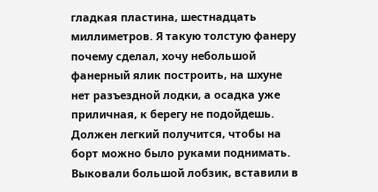гладкая пластина, шестнадцать миллиметров. Я такую толстую фанеру почему сделал, хочу небольшой фанерный ялик построить, на шхуне нет разъездной лодки, а осадка уже приличная, к берегу не подойдешь. Должен легкий получится, чтобы на борт можно было руками поднимать.
Выковали большой лобзик, вставили в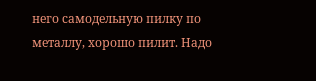него самодельную пилку по металлу, хорошо пилит. Надо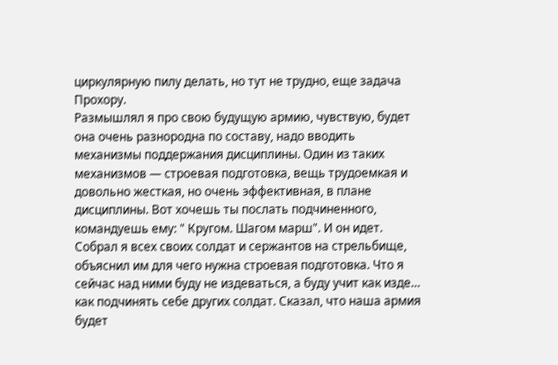циркулярную пилу делать, но тут не трудно, еще задача Прохору.
Размышлял я про свою будущую армию, чувствую, будет она очень разнородна по составу, надо вводить механизмы поддержания дисциплины. Один из таких механизмов — строевая подготовка, вещь трудоемкая и довольно жесткая, но очень эффективная, в плане дисциплины. Вот хочешь ты послать подчиненного, командуешь ему: " Кругом. Шагом марш". И он идет.
Собрал я всех своих солдат и сержантов на стрельбище, объяснил им для чего нужна строевая подготовка. Что я сейчас над ними буду не издеваться, а буду учит как изде… как подчинять себе других солдат. Сказал, что наша армия будет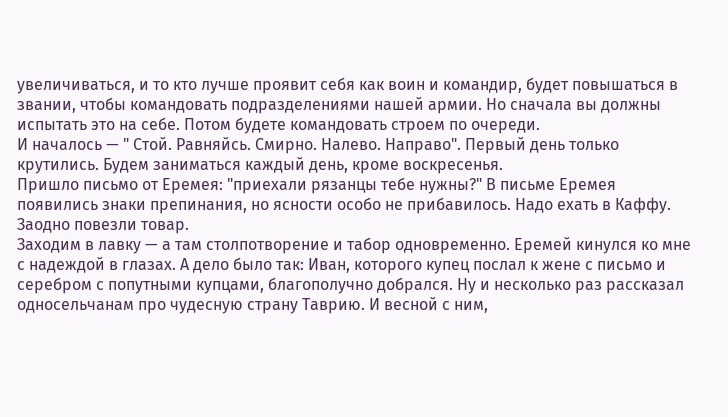увеличиваться, и то кто лучше проявит себя как воин и командир, будет повышаться в звании, чтобы командовать подразделениями нашей армии. Но сначала вы должны испытать это на себе. Потом будете командовать строем по очереди.
И началось — " Стой. Равняйсь. Смирно. Налево. Направо". Первый день только крутились. Будем заниматься каждый день, кроме воскресенья.
Пришло письмо от Еремея: "приехали рязанцы тебе нужны?" В письме Еремея появились знаки препинания, но ясности особо не прибавилось. Надо ехать в Каффу. Заодно повезли товар.
Заходим в лавку — а там столпотворение и табор одновременно. Еремей кинулся ко мне с надеждой в глазах. А дело было так: Иван, которого купец послал к жене с письмо и серебром с попутными купцами, благополучно добрался. Ну и несколько раз рассказал односельчанам про чудесную страну Таврию. И весной с ним,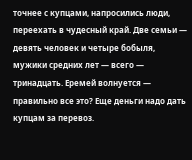точнее с купцами, напросились люди, переехать в чудесный край. Две семьи — девять человек и четыре бобыля, мужики средних лет — всего — тринадцать. Еремей волнуется — правильно все это? Еще деньги надо дать купцам за перевоз.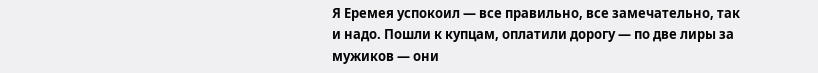Я Еремея успокоил — все правильно, все замечательно, так и надо. Пошли к купцам, оплатили дорогу — по две лиры за мужиков — они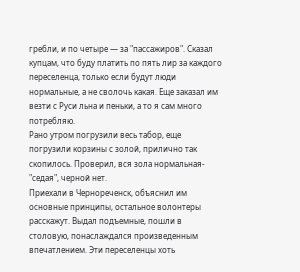гребли, и по четыре — за "пассажиров". Сказал купцам, что буду платить по пять лир за каждого переселенца, только если будут люди нормальные, а не сволочь какая. Еще заказал им везти с Руси льна и пеньки, а то я сам много потребляю.
Рано утром погрузили весь табор, еще погрузили корзины с золой, прилично так скопилось. Проверил, вся зола нормальная- "седая", черной нет.
Приехали в Чернореченск, объяснил им основные принципы, остальное волонтеры расскажут. Выдал подъемные, пошли в столовую, понаслаждался произведенным впечатлением. Эти переселенцы хоть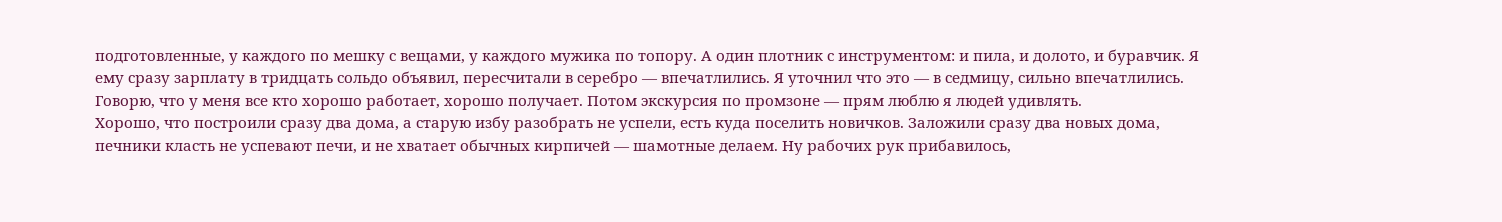подготовленные, у каждого по мешку с вещами, у каждого мужика по топору. А один плотник с инструментом: и пила, и долото, и буравчик. Я ему сразу зарплату в тридцать сольдо объявил, пересчитали в серебро — впечатлились. Я уточнил что это — в седмицу, сильно впечатлились. Говорю, что у меня все кто хорошо работает, хорошо получает. Потом экскурсия по промзоне — прям люблю я людей удивлять.
Хорошо, что построили сразу два дома, а старую избу разобрать не успели, есть куда поселить новичков. Заложили сразу два новых дома, печники класть не успевают печи, и не хватает обычных кирпичей — шамотные делаем. Ну рабочих рук прибавилось,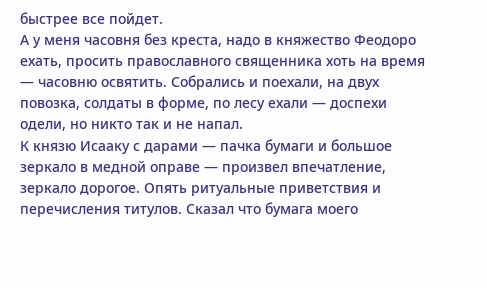быстрее все пойдет.
А у меня часовня без креста, надо в княжество Феодоро ехать, просить православного священника хоть на время — часовню освятить. Собрались и поехали, на двух повозка, солдаты в форме, по лесу ехали — доспехи одели, но никто так и не напал.
К князю Исааку с дарами — пачка бумаги и большое зеркало в медной оправе — произвел впечатление, зеркало дорогое. Опять ритуальные приветствия и перечисления титулов. Сказал что бумага моего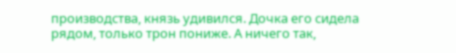производства, князь удивился. Дочка его сидела рядом, только трон пониже. А ничего так,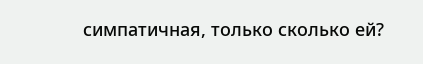симпатичная, только сколько ей?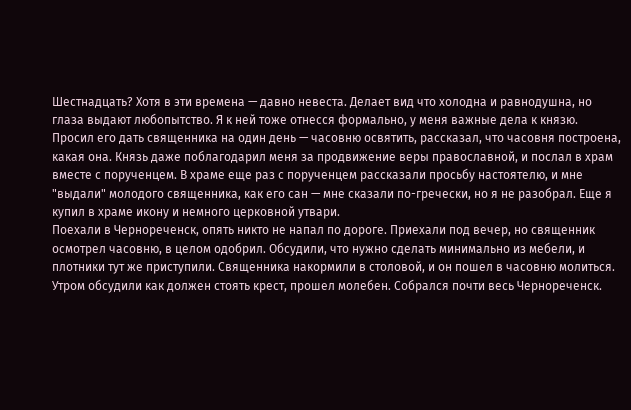Шестнадцать? Хотя в эти времена — давно невеста. Делает вид что холодна и равнодушна, но глаза выдают любопытство. Я к ней тоже отнесся формально, у меня важные дела к князю. Просил его дать священника на один день — часовню освятить, рассказал, что часовня построена, какая она. Князь даже поблагодарил меня за продвижение веры православной, и послал в храм вместе с порученцем. В храме еще раз с порученцем рассказали просьбу настоятелю, и мне "выдали" молодого священника, как его сан — мне сказали по-гречески, но я не разобрал. Еще я купил в храме икону и немного церковной утвари.
Поехали в Чернореченск, опять никто не напал по дороге. Приехали под вечер, но священник осмотрел часовню, в целом одобрил. Обсудили, что нужно сделать минимально из мебели, и плотники тут же приступили. Священника накормили в столовой, и он пошел в часовню молиться.
Утром обсудили как должен стоять крест, прошел молебен. Собрался почти весь Чернореченск.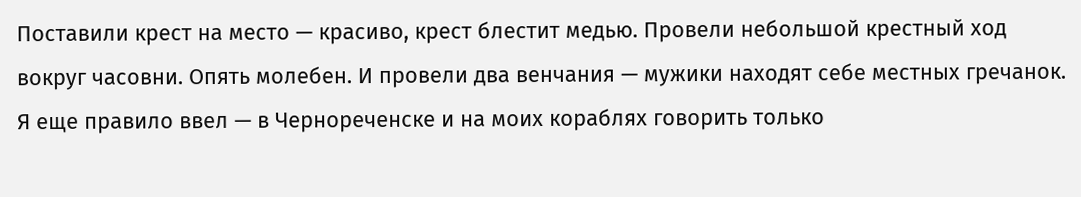Поставили крест на место — красиво, крест блестит медью. Провели небольшой крестный ход вокруг часовни. Опять молебен. И провели два венчания — мужики находят себе местных гречанок. Я еще правило ввел — в Чернореченске и на моих кораблях говорить только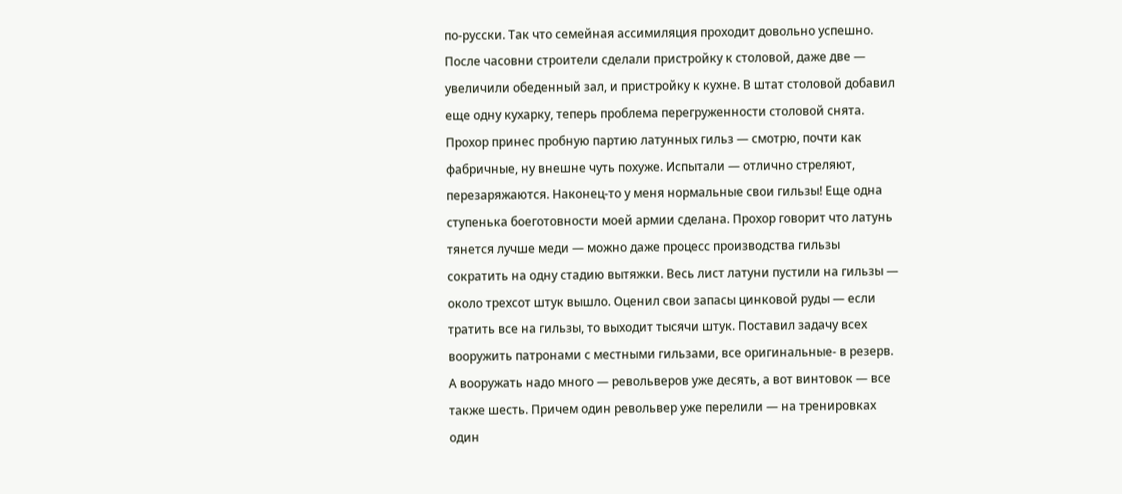по-русски. Так что семейная ассимиляция проходит довольно успешно.
После часовни строители сделали пристройку к столовой, даже две — увеличили обеденный зал, и пристройку к кухне. В штат столовой добавил еще одну кухарку, теперь проблема перегруженности столовой снята.
Прохор принес пробную партию латунных гильз — смотрю, почти как фабричные, ну внешне чуть похуже. Испытали — отлично стреляют, перезаряжаются. Наконец-то у меня нормальные свои гильзы! Еще одна ступенька боеготовности моей армии сделана. Прохор говорит что латунь тянется лучше меди — можно даже процесс производства гильзы сократить на одну стадию вытяжки. Весь лист латуни пустили на гильзы — около трехсот штук вышло. Оценил свои запасы цинковой руды — если тратить все на гильзы, то выходит тысячи штук. Поставил задачу всех вооружить патронами с местными гильзами, все оригинальные- в резерв.
А вооружать надо много — револьверов уже десять, а вот винтовок — все также шесть. Причем один револьвер уже перелили — на тренировках один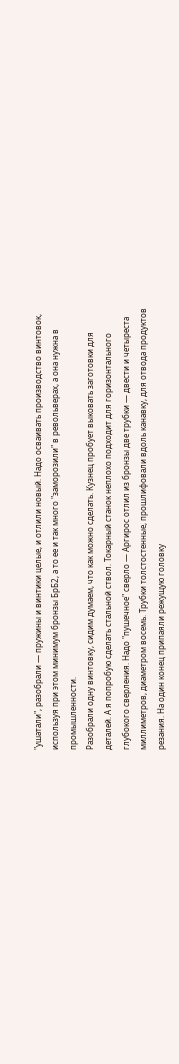"ушатали", разобрали — пружины и винтики целые, и отлили новый. Надо осваивать производство винтовок, используя при этом минимум бронзы БрБ2, а то ее и так много "заморозили" в револьверах, а она нужна в промышленности.
Разобрали одну винтовку, сидим думаем, что как можно сделать. Кузнец пробует выковать заготовки для деталей. А я попробую сделать стальной ствол. Токарный станок неплохо подходит для горизонтального глубокого сверления. Надо "пушечное" сверло — Аргирос отлил из бронзы две трубки — двести и четыреста миллиметров, диаметром восемь. Трубки толстостенные, прошлифовали вдоль канавку, для отвода продуктов резания. На один конец припаяли режущую головку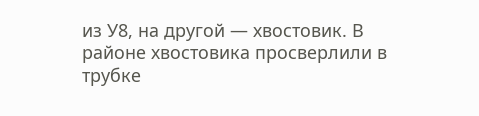из У8, на другой — хвостовик. В районе хвостовика просверлили в трубке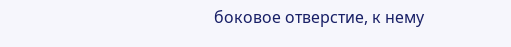боковое отверстие, к нему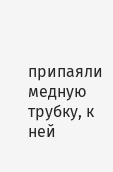припаяли медную трубку, к ней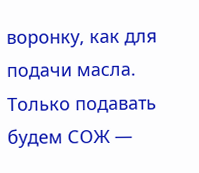воронку, как для подачи масла. Только подавать будем СОЖ —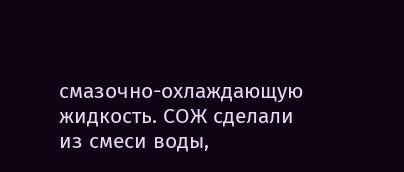смазочно-охлаждающую жидкость. СОЖ сделали из смеси воды,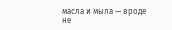масла и мыла — вроде не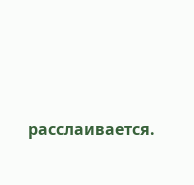расслаивается.